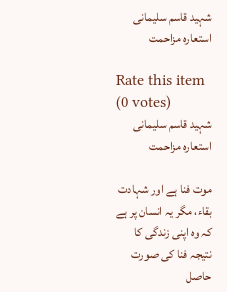شہید قاسم سلیمانی استعارہ مزاحمت

Rate this item
(0 votes)
شہید قاسم سلیمانی استعارہ مزاحمت

موت فنا ہے اور شہادت بقاء، مگر یہ انسان پر ہے کہ وہ اپنی زندگی کا نتیجہ فنا کی صورت حاصل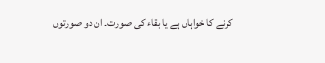کرنے کا خواہاں ہے یا بقاء کی صورت۔ ان دو صورتوں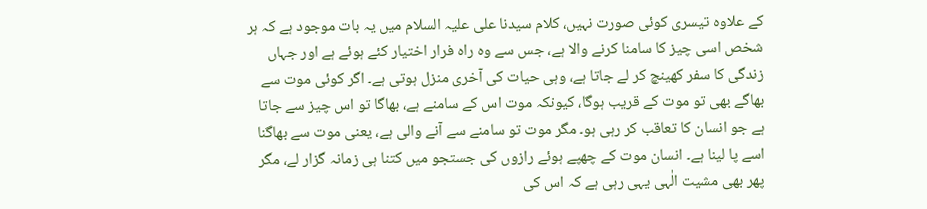کے علاوہ تیسری کوئی صورت نہیں، کلام سیدنا علی علیہ السلام میں یہ بات موجود ہے کہ ہر شخص اسی چیز کا سامنا کرنے والا ہے، جس سے وہ راہ فرار اختیار کئے ہوئے ہے اور جہاں زندگی کا سفر کھینچ کر لے جاتا ہے، وہی حیات کی آخری منزل ہوتی ہے۔ اگر کوئی موت سے بھاگے بھی تو موت کے قریب ہوگا، کیونکہ موت اس کے سامنے ہے، بھاگا تو اس چیز سے جاتا ہے جو انسان کا تعاقب کر رہی ہو۔ مگر موت تو سامنے سے آنے والی ہے، یعنی موت سے بھاگنا اسے پا لینا ہے۔ انسان موت کے چھپے ہوئے رازوں کی جستجو میں کتنا ہی زمانہ گزار لے، مگر پھر بھی مشیت الٰہی یہی رہی ہے کہ اس کی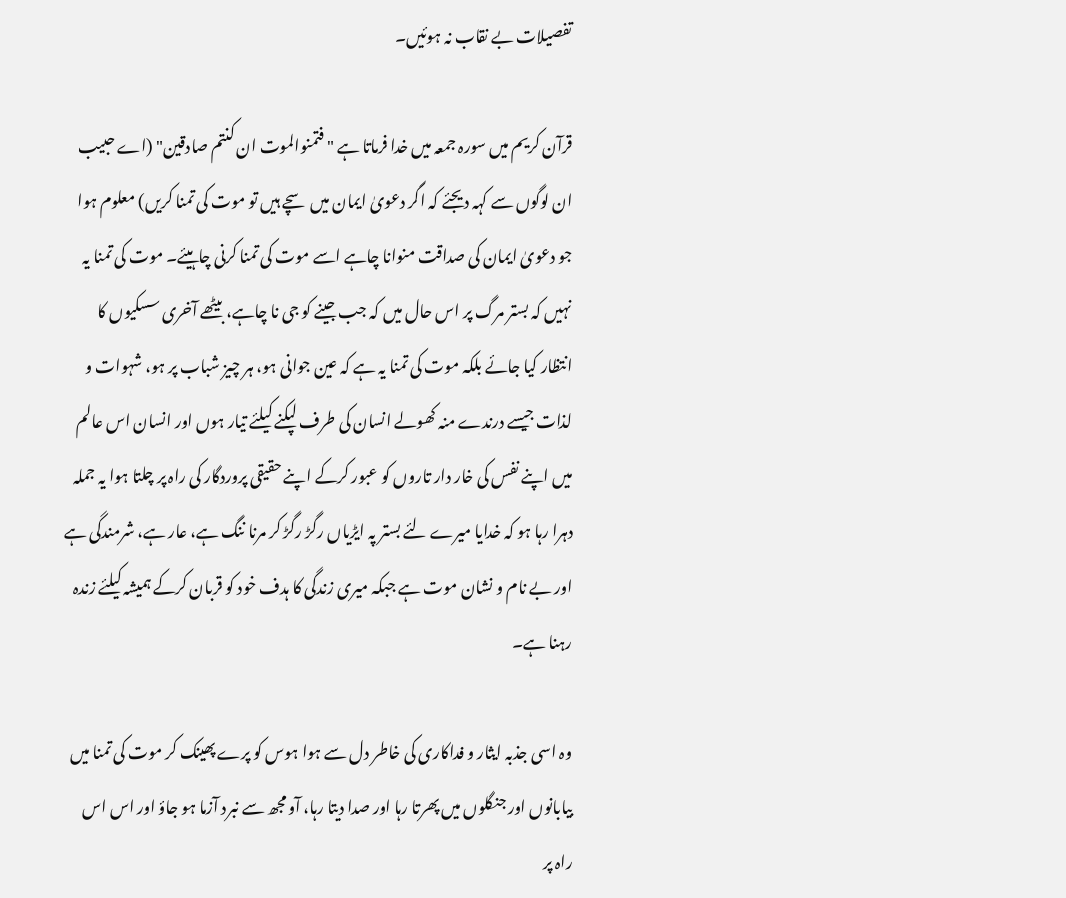تفصیلات بے نقاب نہ ہوئیں۔

قرآن کریم میں سورہ جمعہ میں خدا فرماتا ہے "فتمنوالموت ان کنتم صادقین" (اے حبیب ان لوگوں سے کہہ دیجئے کہ اگر دعویٰ ایمان میں سچے ہیں تو موت کی تمنا کریں) معلوم ہوا جو دعویٰ ایمان کی صداقت منوانا چاہے اسے موت کی تمنا کرنی چاہیئے۔ موت کی تمنا یہ نہیں کہ بستر مرگ پر اس حال میں کہ جب جینے کو جی نا چاہے، بیٹھے آخری سسکیوں کا انتظار کیا جائے بلکہ موت کی تمنا یہ ہے کہ عین جوانی ہو، ہر چیز شباب پر ہو، شہوات و لذات جیسے درندے منہ کھولے انسان کی طرف لپکنے کیلئے تیار ہوں اور انسان اس عالم میں اپنے نفس کی خار دار تاروں کو عبور کرکے اپنے حقیقی پروردگار کی راہ پر چلتا ہوا یہ جملہ دہرا رہا ہو کہ خدایا میرے لئے بستر پہ ایڑیاں رگڑ رگڑ کر مرنا ننگ ہے، عار ہے، شرمندگی ہے اور بے نام و نشان موت ہے جبکہ میری زندگی کا ہدف خود کو قربان کرکے ہمیشہ کیلئے زندہ رہنا ہے۔

وہ اسی جذبہ ایثار و فداکاری کی خاطر دل سے ہوا ہوس کو پرے پھینک کر موت کی تمنا میں بیابانوں اور جنگلوں میں پھرتا رہا اور صدا دیتا رہا، آو مجھ سے نبرد آزما ہو جاؤ اور اس اس راہ پر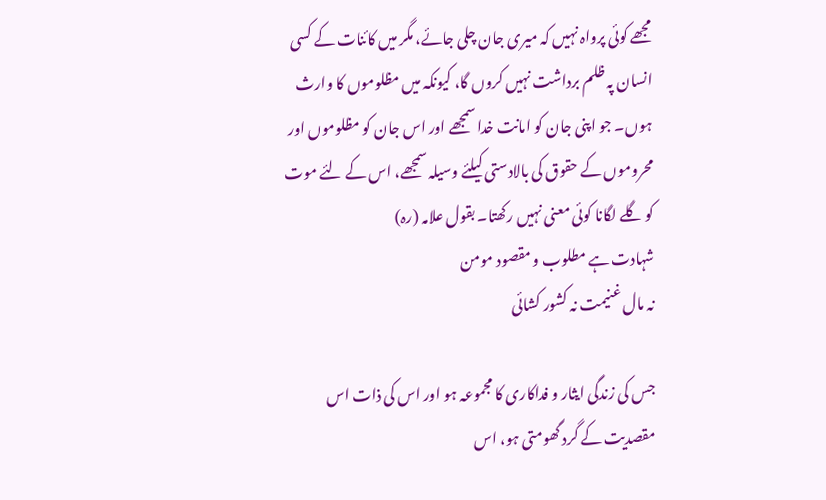مجھے کوئی پرواہ نہیں کہ میری جان چلی جائے، مگر میں کائنات کے کسی انسان پہ ظلم برداشت نہیں کروں گا، کیونکہ میں مظلوموں کا وارث ہوں۔ جو اپنی جان کو امانت خدا سمجھے اور اس جان کو مظلوموں اور محروموں کے حقوق کی بالادستی کیلئے وسیلہ سمجھے، اس کے لئے موت کو گلے لگانا کوئی معنی نہیں رکھتا۔ بقول علامہ (رہ)
شہادت ہے مطلوب و مقصود مومن
نہ مال غنیمت نہ کشور کشائی

جس کی زندگی ایثار و فداکاری کا مجموعہ ہو اور اس کی ذات اس مقصدیت کے گرد گھومتی ہو، اس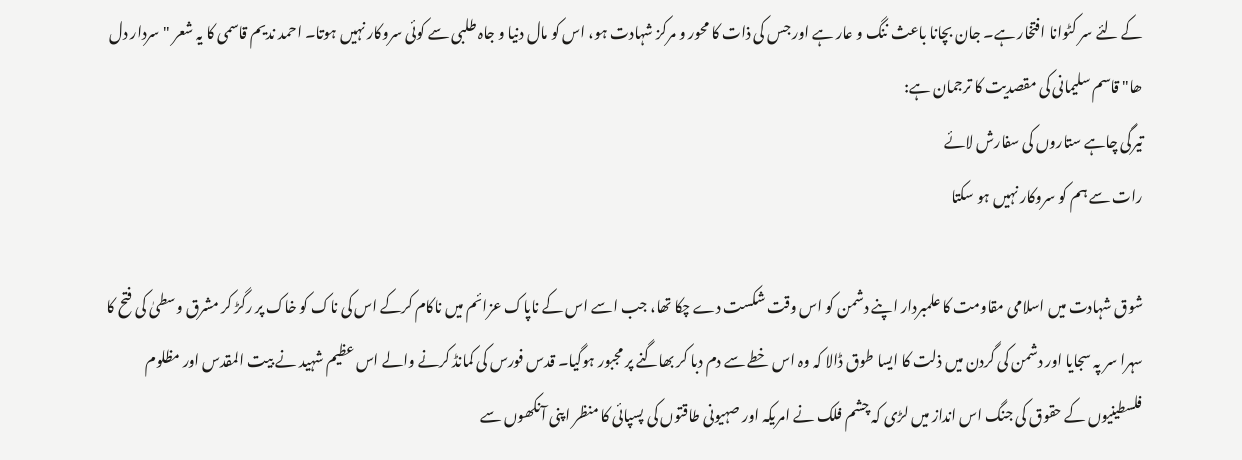کے لئے سر کٹوانا افتخار ہے۔ جان بچانا باعث ننگ و عار ہے اور جس کی ذات کا محور و مرکز شہادت ہو، اس کو مال دنیا و جاہ طلبی سے کوئی سروکار نہیں ہوتا۔ احمد ندیم قاسمی کا یہ شعر "سردار دل ھا" قاسم سلیمانی کی مقصدیت کا ترجمان ہے:
تیرگی چاہے ستاروں کی سفارش لائے
رات سے ہم کو سروکار نہیں ہو سکتا

شوق شہادت میں اسلامی مقاومت کا علمبردار اپنے دشمن کو اس وقت شکست دے چکا تھا، جب اسے اس کے ناپاک عزائم میں ناکام کرکے اس کی ناک کو خاک پر رگڑ کر مشرق وسطیٰ کی فتح کا سہرا سر پہ سجایا اور دشمن کی گردن میں ذلت کا ایسا طوق ڈالا کہ وہ اس خطے سے دم دبا کر بھاگنے پر مجبور ہوگیا۔ قدس فورس کی کمانڈ کرنے والے اس عظیم شہید نے بیت المقدس اور مظلوم فلسطینیوں کے حقوق کی جنگ اس انداز میں لڑی کہ چشم فلک نے امریکہ اور صہیونی طاقتوں کی پسپائی کا منظر اپنی آنکھوں سے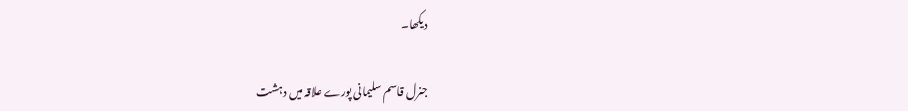دیکھا۔

جنرل قاسم سلیمانی پورے علاقہ میں دہشت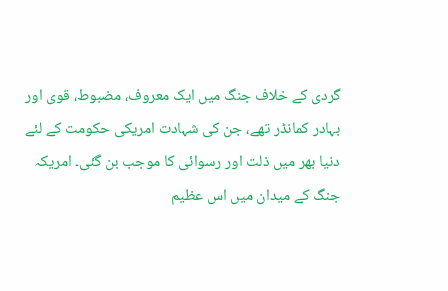گردی کے خلاف جنگ میں ایک معروف، مضبوط، قوی اور بہادر کمانڈر تھے، جن کی شہادت امریکی حکومت کے لئے دنیا بھر میں ذلت اور رسوائی کا موجب بن گئی۔ امریکہ جنگ کے میدان میں اس عظیم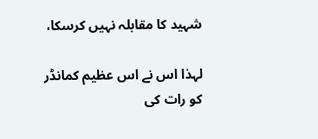شہید کا مقابلہ نہیں کرسکا،

لہذا اس نے اس عظيم کمانڈر کو رات کی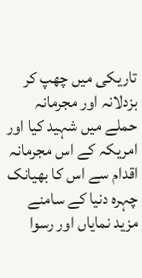تاریکی میں چھپ کر بزدلانہ اور مجرمانہ حملے ميں شہید کیا اور امریکہ کے اس مجرمانہ اقدام سے اس کا بھیانک چہرہ دنیا کے سامنے مزید نمایاں اور رسوا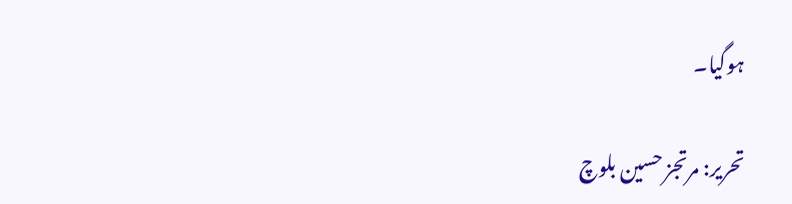ہوگیا۔

تحریر: مرتجز حسین بلوچ